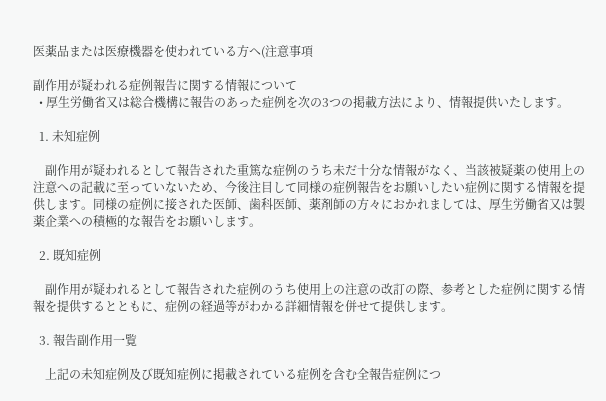医薬品または医療機器を使われている方へ(注意事項

副作用が疑われる症例報告に関する情報について
  • 厚生労働省又は総合機構に報告のあった症例を次の3つの掲載方法により、情報提供いたします。

  1. 未知症例

    副作用が疑われるとして報告された重篤な症例のうち未だ十分な情報がなく、当該被疑薬の使用上の注意への記載に至っていないため、今後注目して同様の症例報告をお願いしたい症例に関する情報を提供します。同様の症例に接された医師、歯科医師、薬剤師の方々におかれましては、厚生労働省又は製薬企業への積極的な報告をお願いします。

  2. 既知症例

    副作用が疑われるとして報告された症例のうち使用上の注意の改訂の際、参考とした症例に関する情報を提供するとともに、症例の経過等がわかる詳細情報を併せて提供します。

  3. 報告副作用一覧

    上記の未知症例及び既知症例に掲載されている症例を含む全報告症例につ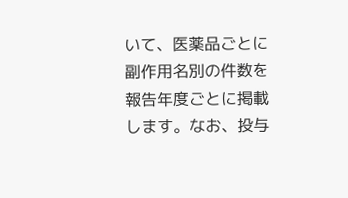いて、医薬品ごとに副作用名別の件数を報告年度ごとに掲載します。なお、投与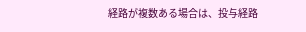経路が複数ある場合は、投与経路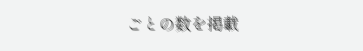ごとの数を掲載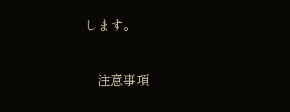します。


    注意事項